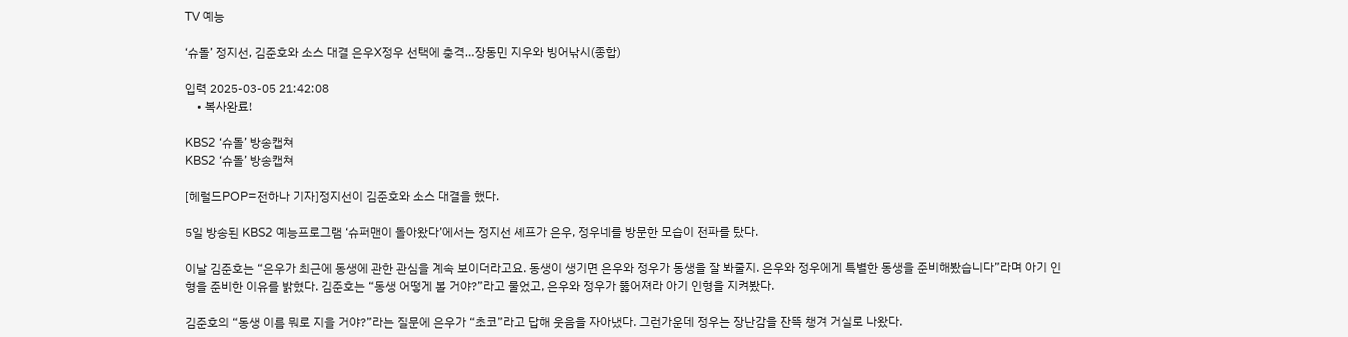TV 예능

‘슈돌’ 정지선, 김준호와 소스 대결 은우X정우 선택에 충격…장동민 지우와 빙어낚시(종합)

입력 2025-03-05 21:42:08
    • 복사완료!

KBS2 ‘슈돌’ 방송캡쳐
KBS2 ‘슈돌’ 방송캡쳐

[헤럴드POP=전하나 기자]정지선이 김준호와 소스 대결을 했다.

5일 방송된 KBS2 예능프로그램 ‘슈퍼맨이 돌아왔다’에서는 정지선 셰프가 은우, 정우네를 방문한 모습이 전파를 탔다.

이날 김준호는 “은우가 최근에 동생에 관한 관심을 계속 보이더라고요. 동생이 생기면 은우와 정우가 동생을 잘 봐줄지. 은우와 정우에게 특별한 동생을 준비해봤습니다”라며 아기 인형을 준비한 이유를 밝혔다. 김준호는 “동생 어떻게 볼 거야?”라고 물었고, 은우와 정우가 뚫어져라 아기 인형을 지켜봤다.

김준호의 “동생 이름 뭐로 지을 거야?”라는 질문에 은우가 “초코”라고 답해 웃음을 자아냈다. 그런가운데 정우는 장난감을 잔뜩 챙겨 거실로 나왔다.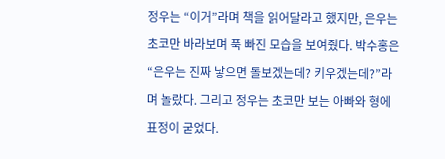정우는 “이거”라며 책을 읽어달라고 했지만, 은우는 초코만 바라보며 푹 빠진 모습을 보여줬다. 박수홍은 “은우는 진짜 낳으면 돌보겠는데? 키우겠는데?”라며 놀랐다. 그리고 정우는 초코만 보는 아빠와 형에 표정이 굳었다.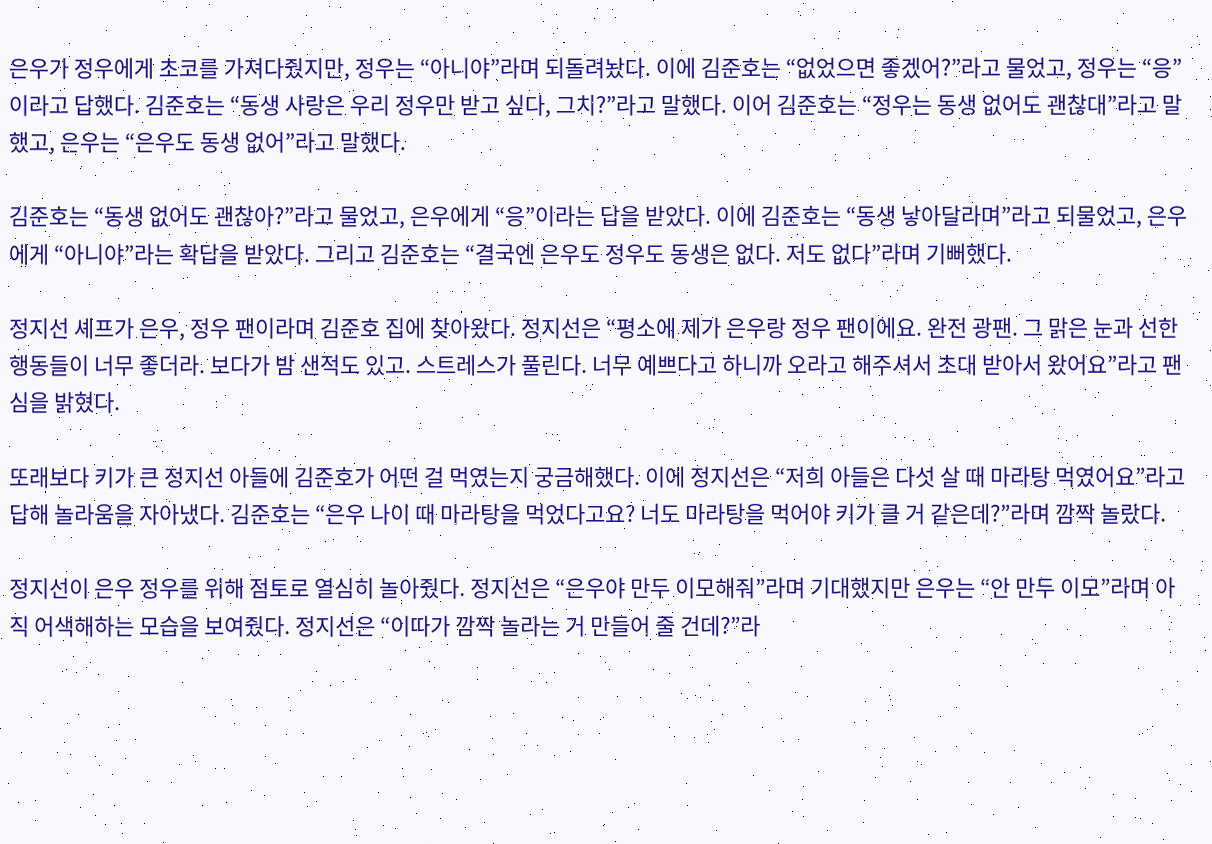은우가 정우에게 초코를 가져다줬지만, 정우는 “아니야”라며 되돌려놨다. 이에 김준호는 “없었으면 좋겠어?”라고 물었고, 정우는 “응”이라고 답했다. 김준호는 “동생 사랑은 우리 정우만 받고 싶다, 그치?”라고 말했다. 이어 김준호는 “정우는 동생 없어도 괜찮대”라고 말했고, 은우는 “은우도 동생 없어”라고 말했다.

김준호는 “동생 없어도 괜찮아?”라고 물었고, 은우에게 “응”이라는 답을 받았다. 이에 김준호는 “동생 낳아달라며”라고 되물었고, 은우에게 “아니야”라는 확답을 받았다. 그리고 김준호는 “결국엔 은우도 정우도 동생은 없다. 저도 없다”라며 기뻐했다.

정지선 셰프가 은우, 정우 팬이라며 김준호 집에 찾아왔다. 정지선은 “평소에 제가 은우랑 정우 팬이에요. 완전 광팬. 그 맑은 눈과 선한 행동들이 너무 좋더라. 보다가 밤 샌적도 있고. 스트레스가 풀린다. 너무 예쁘다고 하니까 오라고 해주셔서 초대 받아서 왔어요”라고 팬심을 밝혔다.

또래보다 키가 큰 정지선 아들에 김준호가 어떤 걸 먹였는지 궁금해했다. 이에 정지선은 “저희 아들은 다섯 살 때 마라탕 먹였어요”라고 답해 놀라움을 자아냈다. 김준호는 “은우 나이 때 마라탕을 먹었다고요? 너도 마라탕을 먹어야 키가 클 거 같은데?”라며 깜짝 놀랐다.

정지선이 은우 정우를 위해 점토로 열심히 놀아줬다. 정지선은 “은우야 만두 이모해줘”라며 기대했지만 은우는 “안 만두 이모”라며 아직 어색해하는 모습을 보여줬다. 정지선은 “이따가 깜짝 놀라는 거 만들어 줄 건데?”라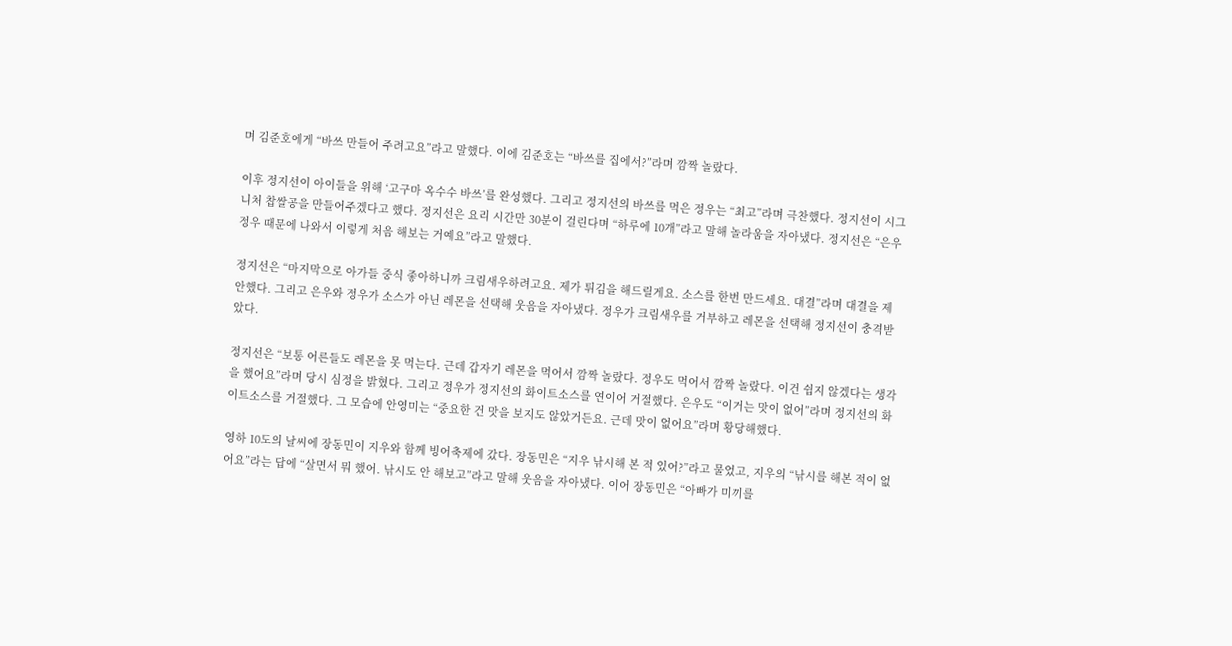며 김준호에게 “바쓰 만들어 주려고요”라고 말했다. 이에 김준호는 “바쓰를 집에서?”라며 깜짝 놀랐다.

이후 정지선이 아이들을 위해 ‘고구마 옥수수 바쓰’를 완성했다. 그리고 정지선의 바쓰를 먹은 정우는 “최고”라며 극찬했다. 정지선이 시그니처 찹쌀공을 만들어주겠다고 했다. 정지선은 요리 시간만 30분이 걸린다며 “하루에 10개”라고 말해 놀라움을 자아냈다. 정지선은 “은우 정우 때문에 나와서 이렇게 처음 해보는 거예요”라고 말했다.

정지선은 “마지막으로 아가들 중식 좋아하니까 크림새우하려고요. 제가 튀김을 해드릴게요. 소스를 한번 만드세요. 대결”라며 대결을 제안했다. 그리고 은우와 정우가 소스가 아닌 레몬을 선택해 웃음을 자아냈다. 정우가 크림새우를 거부하고 레몬을 선택해 정지선이 충격받았다.

정지선은 “보통 어른들도 레몬을 못 먹는다. 근데 갑자기 레몬을 먹어서 깜짝 놀랐다. 정우도 먹어서 깜짝 놀랐다. 이건 쉽지 않겠다는 생각을 했어요”라며 당시 심정을 밝혔다. 그리고 정우가 정지선의 화이트소스를 연이어 거절했다. 은우도 “이거는 맛이 없어”라며 정지선의 화이트소스를 거절했다. 그 모습에 안영미는 “중요한 건 맛을 보지도 않았거든요. 근데 맛이 없어요”라며 황당해했다.

영하 10도의 날씨에 장동민이 지우와 함께 빙어축제에 갔다. 장동민은 “지우 낚시해 본 적 있어?”라고 물었고, 지우의 “낚시를 해본 적이 없어요”라는 답에 “살면서 뭐 했어. 낚시도 안 해보고”라고 말해 웃음을 자아냈다. 이어 장동민은 “아빠가 미끼를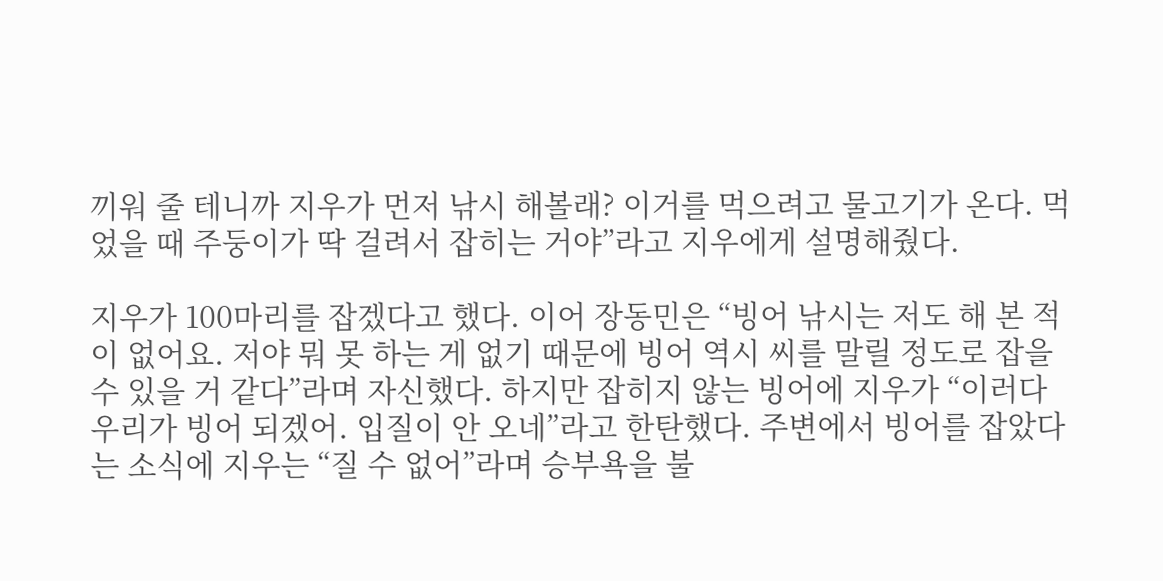끼워 줄 테니까 지우가 먼저 낚시 해볼래? 이거를 먹으려고 물고기가 온다. 먹었을 때 주둥이가 딱 걸려서 잡히는 거야”라고 지우에게 설명해줬다.

지우가 100마리를 잡겠다고 했다. 이어 장동민은 “빙어 낚시는 저도 해 본 적이 없어요. 저야 뭐 못 하는 게 없기 때문에 빙어 역시 씨를 말릴 정도로 잡을 수 있을 거 같다”라며 자신했다. 하지만 잡히지 않는 빙어에 지우가 “이러다 우리가 빙어 되겠어. 입질이 안 오네”라고 한탄했다. 주변에서 빙어를 잡았다는 소식에 지우는 “질 수 없어”라며 승부욕을 불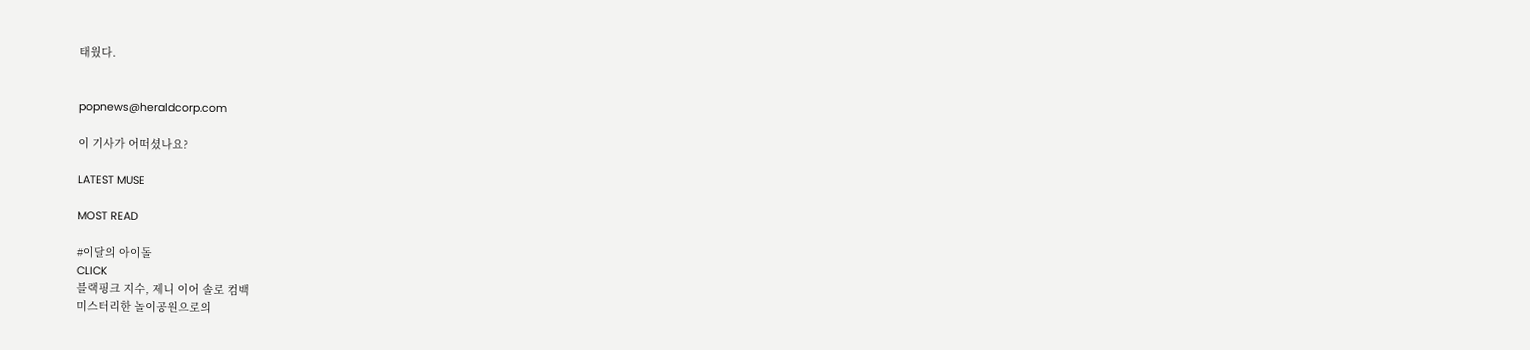태웠다.


popnews@heraldcorp.com

이 기사가 어떠셨나요?

LATEST MUSE

MOST READ

#이달의 아이돌
CLICK
블랙핑크 지수, 제니 이어 솔로 컴백
미스터리한 놀이공원으로의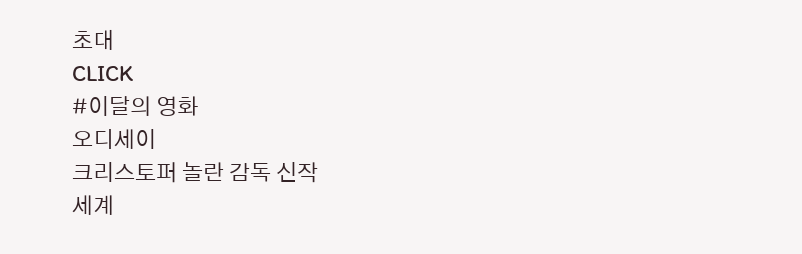초대
CLICK
#이달의 영화
오디세이
크리스토퍼 놀란 감독 신작
세계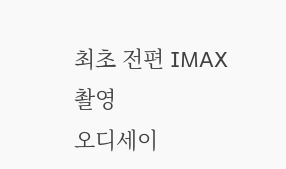최초 전편 IMAX 촬영
오디세이